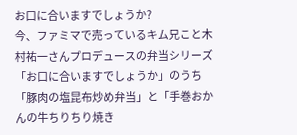お口に合いますでしょうか?
今、ファミマで売っているキム兄こと木村祐一さんプロデュースの弁当シリーズ「お口に合いますでしょうか」のうち「豚肉の塩昆布炒め弁当」と「手巻おかんの牛ちりちり焼き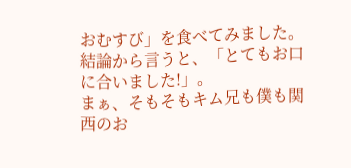おむすび」を食べてみました。
結論から言うと、「とてもお口に合いました!」。
まぁ、そもそもキム兄も僕も関西のお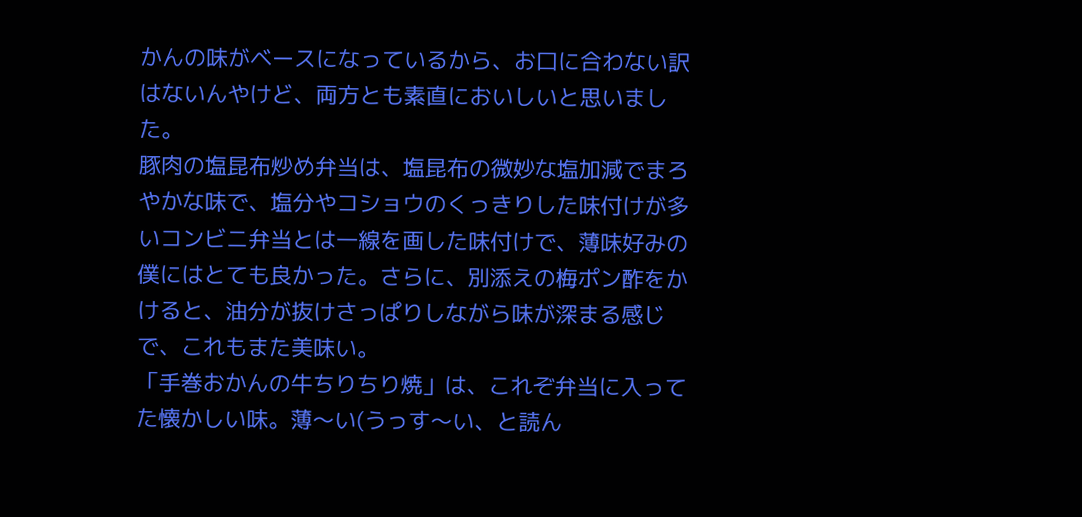かんの味がベースになっているから、お口に合わない訳はないんやけど、両方とも素直においしいと思いました。
豚肉の塩昆布炒め弁当は、塩昆布の微妙な塩加減でまろやかな味で、塩分やコショウのくっきりした味付けが多いコンビニ弁当とは一線を画した味付けで、薄味好みの僕にはとても良かった。さらに、別添えの梅ポン酢をかけると、油分が抜けさっぱりしながら味が深まる感じで、これもまた美味い。
「手巻おかんの牛ちりちり焼」は、これぞ弁当に入ってた懐かしい味。薄〜い(うっす〜い、と読ん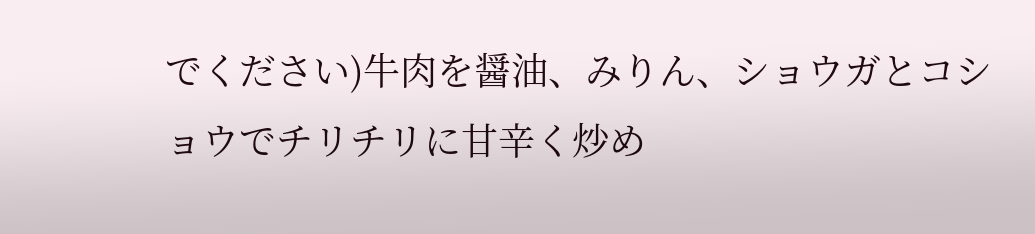でください)牛肉を醤油、みりん、ショウガとコショウでチリチリに甘辛く炒め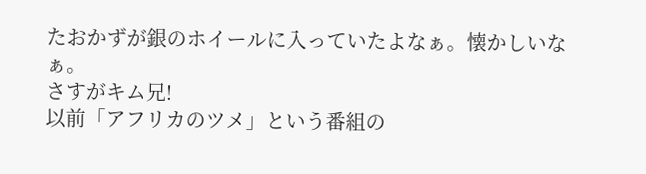たおかずが銀のホイールに入っていたよなぁ。懐かしいなぁ。
さすがキム兄!
以前「アフリカのツメ」という番組の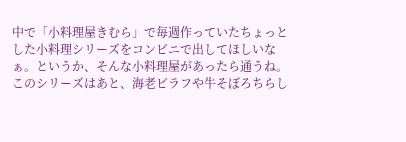中で「小料理屋きむら」で毎週作っていたちょっとした小料理シリーズをコンビニで出してほしいなぁ。というか、そんな小料理屋があったら通うね。
このシリーズはあと、海老ピラフや牛そぼろちらし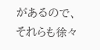があるので、それらも徐々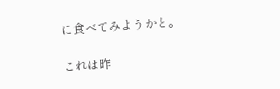に食べてみようかと。

これは昨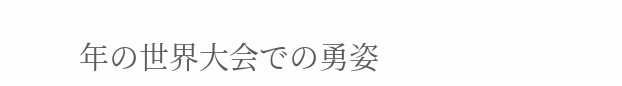年の世界大会での勇姿